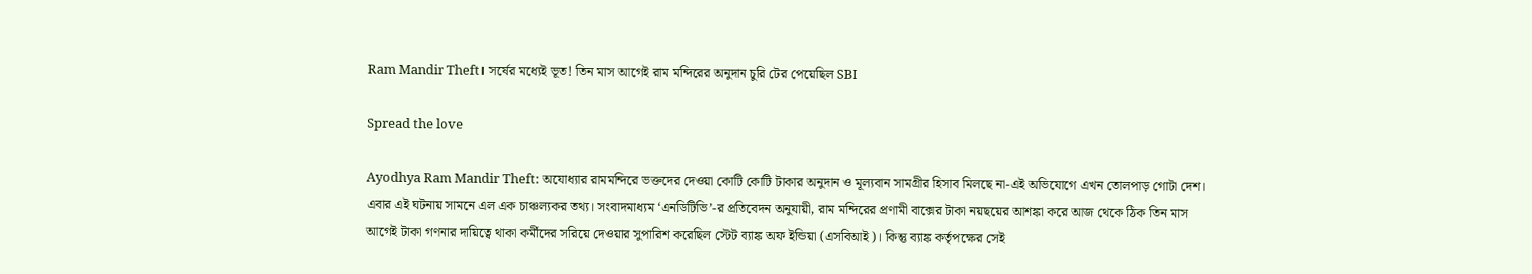Ram Mandir Theft। সর্ষের মধ্যেই ভূত! তিন মাস আগেই রাম মন্দিরের অনুদান চুরি টের পেয়েছিল SBI

Spread the love

Ayodhya Ram Mandir Theft: অযোধ্যার রামমন্দিরে ভক্তদের দেওয়া কোটি কোটি টাকার অনুদান ও মূল্যবান সামগ্রীর হিসাব মিলছে না-এই অভিযোগে এখন তোলপাড় গোটা দেশ। এবার এই ঘটনায় সামনে এল এক চাঞ্চল্যকর তথ্য। সংবাদমাধ্যম ‘এনডিটিভি’-র প্রতিবেদন অনুযায়ী, রাম মন্দিরের প্রণামী বাক্সের টাকা নয়ছয়ের আশঙ্কা করে আজ থেকে ঠিক তিন মাস আগেই টাকা গণনার দায়িত্বে থাকা কর্মীদের সরিয়ে দেওয়ার সুপারিশ করেছিল স্টেট ব্যাঙ্ক অফ ইন্ডিয়া (এসবিআই)। কিন্তু ব্যাঙ্ক কর্তৃপক্ষের সেই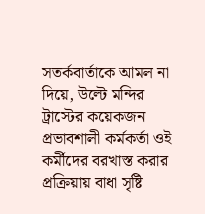সতর্কবার্তাকে আমল না দিয়ে, উল্টে মন্দির ট্রাস্টের কয়েকজন প্রভাবশালী কর্মকর্তা ওই কর্মীদের বরখাস্ত করার প্রক্রিয়ায় বাধা সৃষ্টি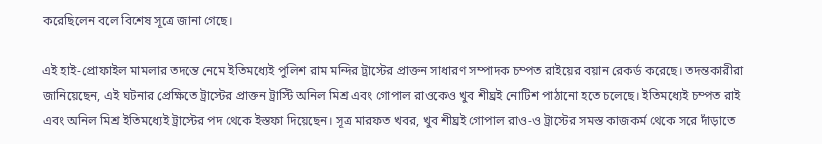করেছিলেন বলে বিশেষ সূত্রে জানা গেছে।

এই হাই-প্রোফাইল মামলার তদন্তে নেমে ইতিমধ্যেই পুলিশ রাম মন্দির ট্রাস্টের প্রাক্তন সাধারণ সম্পাদক চম্পত রাইয়ের বয়ান রেকর্ড করেছে। তদন্তকারীরা জানিয়েছেন, এই ঘটনার প্রেক্ষিতে ট্রাস্টের প্রাক্তন ট্রাস্টি অনিল মিশ্র এবং গোপাল রাওকেও খুব শীঘ্রই নোটিশ পাঠানো হতে চলেছে। ইতিমধ্যেই চম্পত রাই এবং অনিল মিশ্র ইতিমধ্যেই ট্রাস্টের পদ থেকে ইস্তফা দিয়েছেন। সূত্র মারফত খবর, খুব শীঘ্রই গোপাল রাও-ও ট্রাস্টের সমস্ত কাজকর্ম থেকে সরে দাঁড়াতে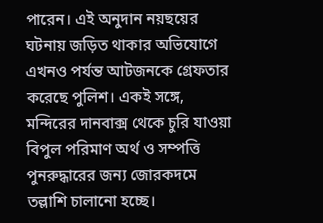পারেন। এই অনুদান নয়ছয়ের ঘটনায় জড়িত থাকার অভিযোগে এখনও পর্যন্ত আটজনকে গ্রেফতার করেছে পুলিশ। একই সঙ্গে, মন্দিরের দানবাক্স থেকে চুরি যাওয়া বিপুল পরিমাণ অর্থ ও সম্পত্তি পুনরুদ্ধারের জন্য জোরকদমে তল্লাশি চালানো হচ্ছে।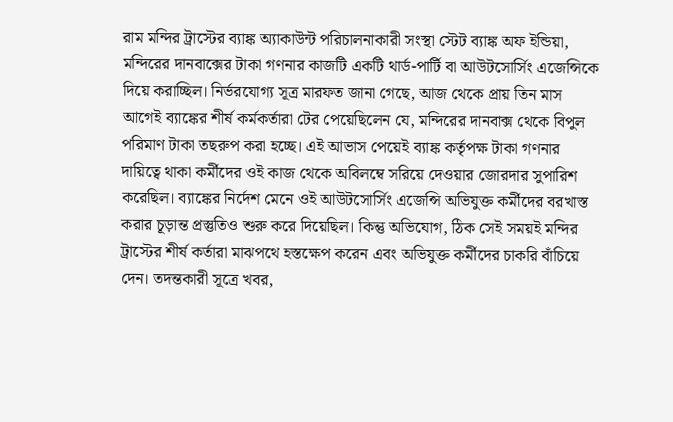রাম মন্দির ট্রাস্টের ব্যাঙ্ক অ্যাকাউন্ট পরিচালনাকারী সংস্থা স্টেট ব্যাঙ্ক অফ ইন্ডিয়া, মন্দিরের দানবাক্সের টাকা গণনার কাজটি একটি থার্ড-পার্টি বা আউটসোর্সিং এজেন্সিকে দিয়ে করাচ্ছিল। নির্ভরযোগ্য সূত্র মারফত জানা গেছে, আজ থেকে প্রায় তিন মাস আগেই ব্যাঙ্কের শীর্ষ কর্মকর্তারা টের পেয়েছিলেন যে, মন্দিরের দানবাক্স থেকে বিপুল পরিমাণ টাকা তছরুপ করা হচ্ছে। এই আভাস পেয়েই ব্যাঙ্ক কর্তৃপক্ষ টাকা গণনার দায়িত্বে থাকা কর্মীদের ওই কাজ থেকে অবিলম্বে সরিয়ে দেওয়ার জোরদার সুপারিশ করেছিল। ব্যাঙ্কের নির্দেশ মেনে ওই আউটসোর্সিং এজেন্সি অভিযুক্ত কর্মীদের বরখাস্ত করার চূড়ান্ত প্রস্তুতিও শুরু করে দিয়েছিল। কিন্তু অভিযোগ, ঠিক সেই সময়ই মন্দির ট্রাস্টের শীর্ষ কর্তারা মাঝপথে হস্তক্ষেপ করেন এবং অভিযুক্ত কর্মীদের চাকরি বাঁচিয়ে দেন। তদন্তকারী সূত্রে খবর,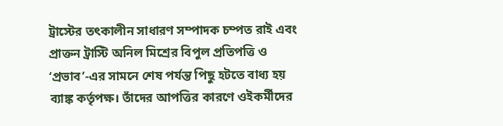ট্রাস্টের তৎকালীন সাধারণ সম্পাদক চম্পত রাই এবং প্রাক্তন ট্রাস্টি অনিল মিশ্রের বিপুল প্রতিপত্তি ও ‘প্রভাব’-এর সামনে শেষ পর্যন্ত পিছু হটতে বাধ্য হয় ব্যাঙ্ক কর্তৃপক্ষ। তাঁদের আপত্তির কারণে ওইকর্মীদের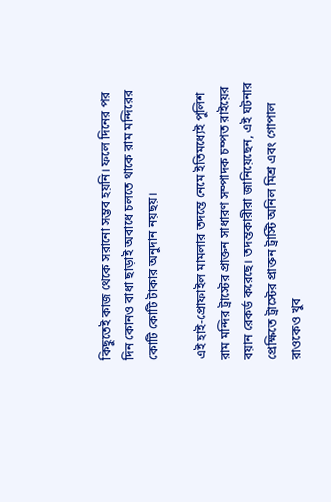কিছুতেই কাজ থেকে সরানো সম্ভব হয়নি। ফলে দিনের পর দিন কোনও বাধা ছাড়াই অবাধে চলতে থাকে রাম মন্দিরের কোটি কোটি টাকার অনুদান নয়ছয়।

এই হাই-প্রোফাইল মামলার তদন্তে নেমে ইতিমধ্যেই পুলিশ রাম মন্দির ট্রাস্টের প্রাক্তন সাধারণ সম্পাদক চম্পত রাইয়ের বয়ান রেকর্ড করেছে। তদন্তকারীরা জানিয়েছেন, এই ঘটনার প্রেক্ষিতে ট্রাস্টের প্রাক্তন ট্রাস্টি অনিল মিশ্র এবং গোপাল রাওকেও খুব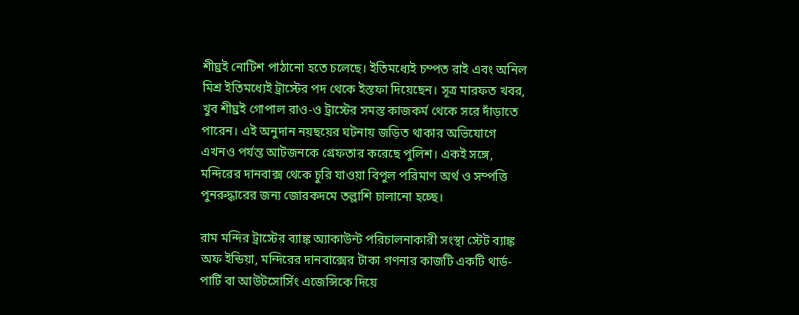শীঘ্রই নোটিশ পাঠানো হতে চলেছে। ইতিমধ্যেই চম্পত রাই এবং অনিল মিশ্র ইতিমধ্যেই ট্রাস্টের পদ থেকে ইস্তফা দিয়েছেন। সূত্র মারফত খবর, খুব শীঘ্রই গোপাল রাও-ও ট্রাস্টের সমস্ত কাজকর্ম থেকে সরে দাঁড়াতে পারেন। এই অনুদান নয়ছয়ের ঘটনায় জড়িত থাকার অভিযোগে এখনও পর্যন্ত আটজনকে গ্রেফতার করেছে পুলিশ। একই সঙ্গে, মন্দিরের দানবাক্স থেকে চুরি যাওয়া বিপুল পরিমাণ অর্থ ও সম্পত্তি পুনরুদ্ধারের জন্য জোরকদমে তল্লাশি চালানো হচ্ছে।

রাম মন্দির ট্রাস্টের ব্যাঙ্ক অ্যাকাউন্ট পরিচালনাকারী সংস্থা স্টেট ব্যাঙ্ক অফ ইন্ডিয়া, মন্দিরের দানবাক্সের টাকা গণনার কাজটি একটি থার্ড-পার্টি বা আউটসোর্সিং এজেন্সিকে দিয়ে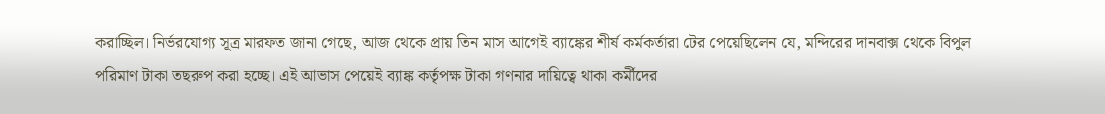করাচ্ছিল। নির্ভরযোগ্য সূত্র মারফত জানা গেছে, আজ থেকে প্রায় তিন মাস আগেই ব্যাঙ্কের শীর্ষ কর্মকর্তারা টের পেয়েছিলেন যে, মন্দিরের দানবাক্স থেকে বিপুল পরিমাণ টাকা তছরুপ করা হচ্ছে। এই আভাস পেয়েই ব্যাঙ্ক কর্তৃপক্ষ টাকা গণনার দায়িত্বে থাকা কর্মীদের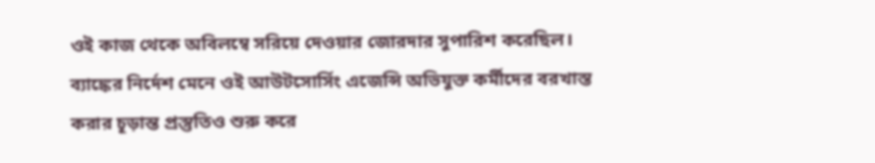ওই কাজ থেকে অবিলম্বে সরিয়ে দেওয়ার জোরদার সুপারিশ করেছিল। ব্যাঙ্কের নির্দেশ মেনে ওই আউটসোর্সিং এজেন্সি অভিযুক্ত কর্মীদের বরখাস্ত করার চূড়ান্ত প্রস্তুতিও শুরু করে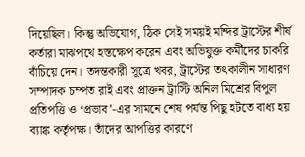দিয়েছিল। কিন্তু অভিযোগ, ঠিক সেই সময়ই মন্দির ট্রাস্টের শীর্ষ কর্তারা মাঝপথে হস্তক্ষেপ করেন এবং অভিযুক্ত কর্মীদের চাকরি বাঁচিয়ে দেন। তদন্তকারী সূত্রে খবর, ট্রাস্টের তৎকালীন সাধারণ সম্পাদক চম্পত রাই এবং প্রাক্তন ট্রাস্টি অনিল মিশ্রের বিপুল প্রতিপত্তি ও ‘প্রভাব’-এর সামনে শেষ পর্যন্ত পিছু হটতে বাধ্য হয় ব্যাঙ্ক কর্তৃপক্ষ। তাঁদের আপত্তির কারণে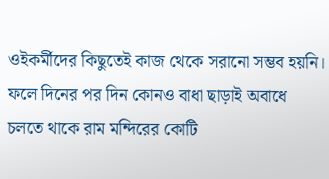ওইকর্মীদের কিছুতেই কাজ থেকে সরানো সম্ভব হয়নি। ফলে দিনের পর দিন কোনও বাধা ছাড়াই অবাধে চলতে থাকে রাম মন্দিরের কোটি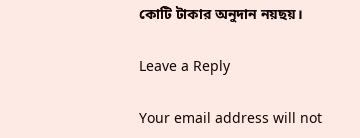কোটি টাকার অনুদান নয়ছয়।

Leave a Reply

Your email address will not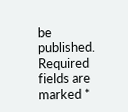be published. Required fields are marked *